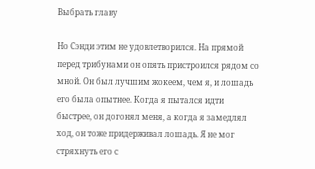Выбрать главу

Но Сэнди этим не удовлетворился. На прямой перед трибунами он опять пристроился рядом со мной. Он был лучшим жокеем, чем я, и лошадь его была опытнее. Когда я пытался идти быстрее, он догонял меня, а когда я замедлял ход, он тоже придерживал лошадь. Я не мог стряхнуть его с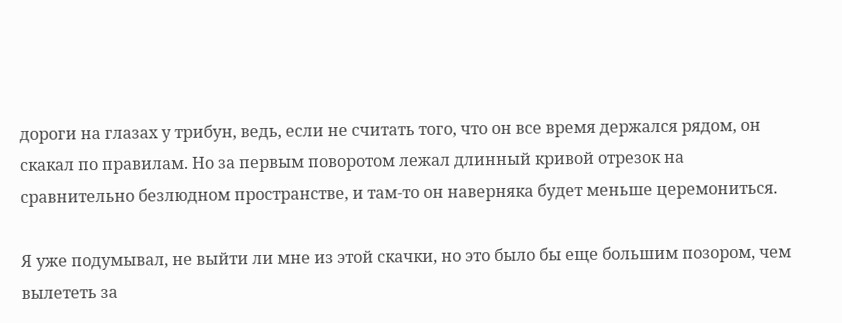дороги на глазах у трибун, ведь, если не считать того, что он все время держался рядом, он скакал по правилам. Но за первым поворотом лежал длинный кривой отрезок на сравнительно безлюдном пространстве, и там-то он наверняка будет меньше церемониться.

Я уже подумывал, не выйти ли мне из этой скачки, но это было бы еще большим позором, чем вылететь за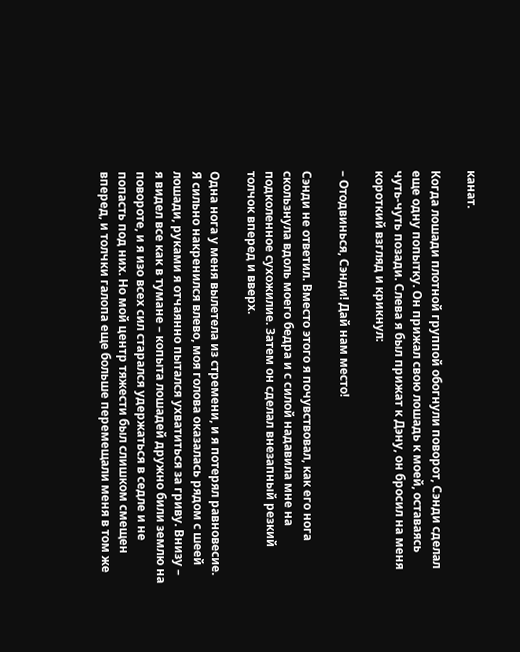канат.

Когда лошади плотной группой обогнули поворот, Сэнди сделал еще одну попытку. Он прижал свою лошадь к моей, оставаясь чуть-чуть позади. Слева я был прижат к Дэну, он бросил на меня короткий взгляд и крикнул:

– Отодвинься, Сэнди! Дай нам место!

Сэнди не ответил. Вместо этого я почувствовал, как его нога скользнула вдоль моего бедра и с силой надавила мне на подколенное сухожилие. Затем он сделал внезапный резкий толчок вперед и вверх.

Одна нога у меня вылетела из стремени, и я потерял равновесие. Я сильно накренился влево, моя голова оказалась рядом с шеей лошади, руками я отчаянно пытался ухватиться за гриву. Внизу – я видел все как в тумане – копыта лошадей дружно били землю на повороте, и я изо всех сил старался удержаться в седле и не попасть под них. Но мой центр тяжести был слишком смещен вперед, и толчки галопа еще больше перемещали меня в том же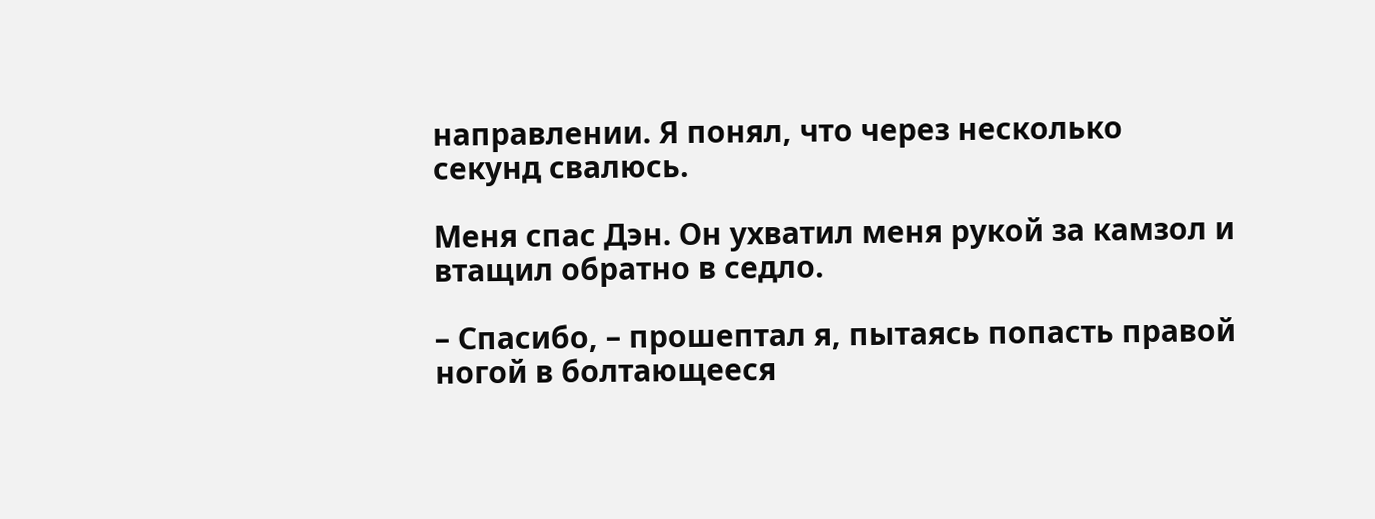направлении. Я понял, что через несколько секунд свалюсь.

Меня спас Дэн. Он ухватил меня рукой за камзол и втащил обратно в седло.

– Спасибо, – прошептал я, пытаясь попасть правой ногой в болтающееся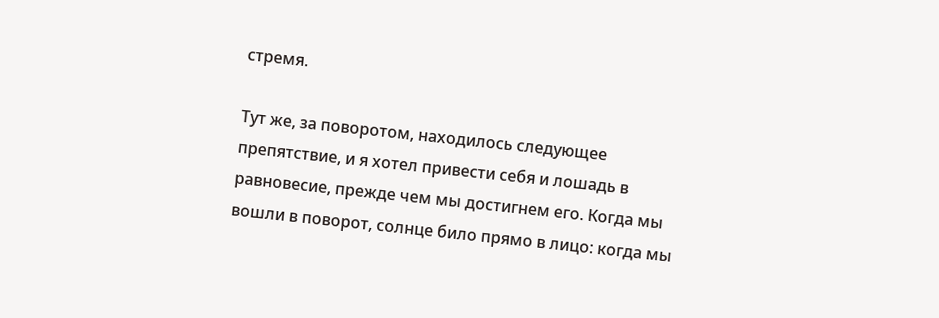стремя.

Тут же, за поворотом, находилось следующее препятствие, и я хотел привести себя и лошадь в равновесие, прежде чем мы достигнем его. Когда мы вошли в поворот, солнце било прямо в лицо: когда мы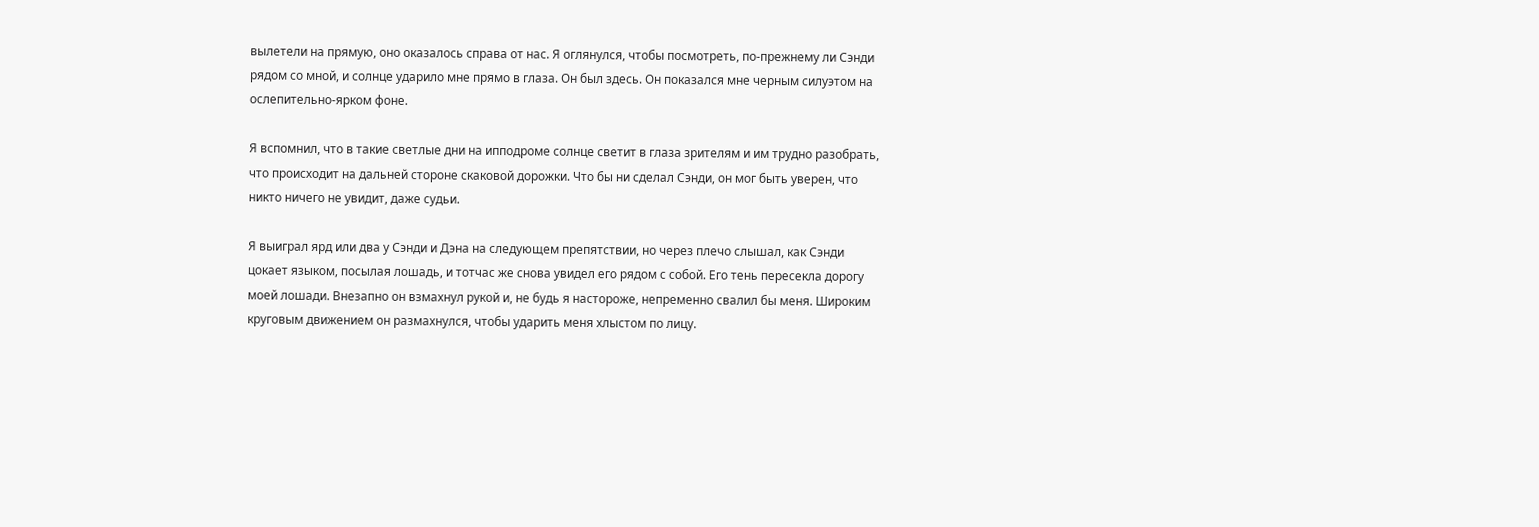вылетели на прямую, оно оказалось справа от нас. Я оглянулся, чтобы посмотреть, по-прежнему ли Сэнди рядом со мной, и солнце ударило мне прямо в глаза. Он был здесь. Он показался мне черным силуэтом на ослепительно-ярком фоне.

Я вспомнил, что в такие светлые дни на ипподроме солнце светит в глаза зрителям и им трудно разобрать, что происходит на дальней стороне скаковой дорожки. Что бы ни сделал Сэнди, он мог быть уверен, что никто ничего не увидит, даже судьи.

Я выиграл ярд или два у Сэнди и Дэна на следующем препятствии, но через плечо слышал, как Сэнди цокает языком, посылая лошадь, и тотчас же снова увидел его рядом с собой. Его тень пересекла дорогу моей лошади. Внезапно он взмахнул рукой и, не будь я настороже, непременно свалил бы меня. Широким круговым движением он размахнулся, чтобы ударить меня хлыстом по лицу.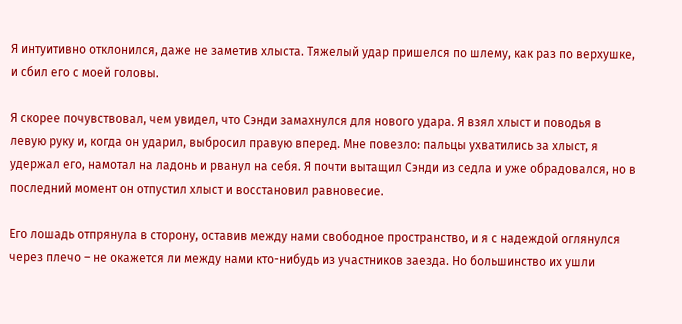Я интуитивно отклонился, даже не заметив хлыста. Тяжелый удар пришелся по шлему, как раз по верхушке, и сбил его с моей головы.

Я скорее почувствовал, чем увидел, что Сэнди замахнулся для нового удара. Я взял хлыст и поводья в левую руку и, когда он ударил, выбросил правую вперед. Мне повезло: пальцы ухватились за хлыст, я удержал его, намотал на ладонь и рванул на себя. Я почти вытащил Сэнди из седла и уже обрадовался, но в последний момент он отпустил хлыст и восстановил равновесие.

Его лошадь отпрянула в сторону, оставив между нами свободное пространство, и я с надеждой оглянулся через плечо – не окажется ли между нами кто-нибудь из участников заезда. Но большинство их ушли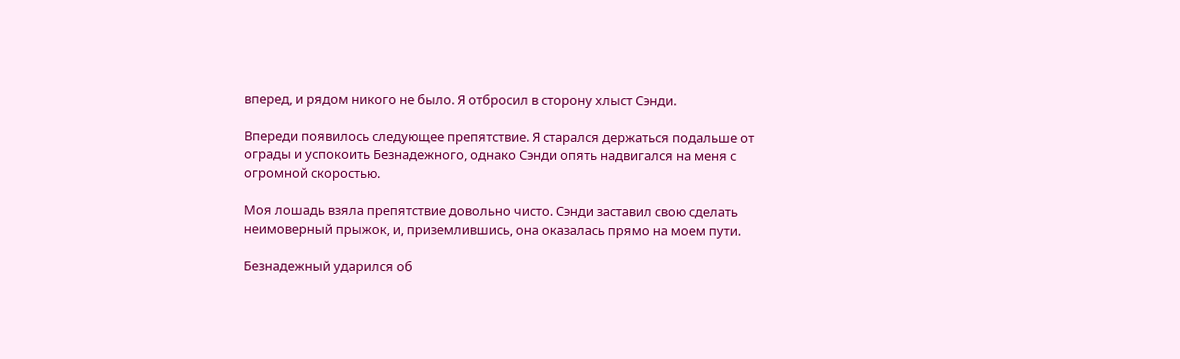вперед, и рядом никого не было. Я отбросил в сторону хлыст Сэнди.

Впереди появилось следующее препятствие. Я старался держаться подальше от ограды и успокоить Безнадежного, однако Сэнди опять надвигался на меня с огромной скоростью.

Моя лошадь взяла препятствие довольно чисто. Сэнди заставил свою сделать неимоверный прыжок, и, приземлившись, она оказалась прямо на моем пути.

Безнадежный ударился об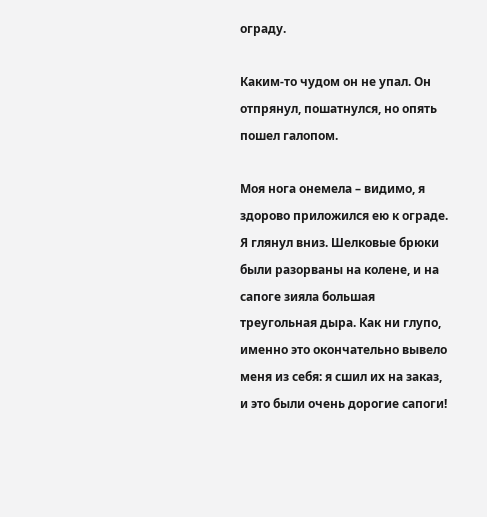ограду.

Каким-то чудом он не упал. Он отпрянул, пошатнулся, но опять пошел галопом.

Моя нога онемела – видимо, я здорово приложился ею к ограде. Я глянул вниз. Шелковые брюки были разорваны на колене, и на сапоге зияла большая треугольная дыра. Как ни глупо, именно это окончательно вывело меня из себя: я сшил их на заказ, и это были очень дорогие сапоги!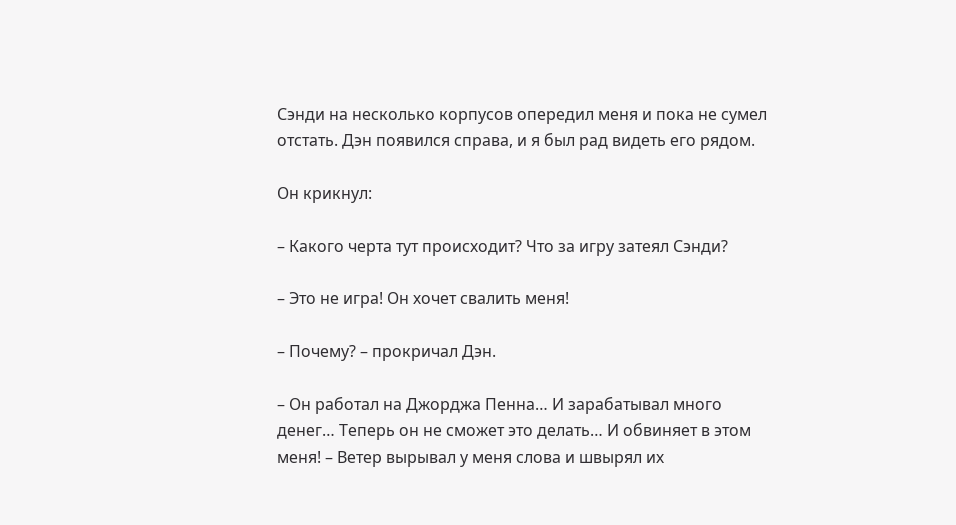Сэнди на несколько корпусов опередил меня и пока не сумел отстать. Дэн появился справа, и я был рад видеть его рядом.

Он крикнул:

– Какого черта тут происходит? Что за игру затеял Сэнди?

– Это не игра! Он хочет свалить меня!

– Почему? – прокричал Дэн.

– Он работал на Джорджа Пенна… И зарабатывал много денег… Теперь он не сможет это делать… И обвиняет в этом меня! – Ветер вырывал у меня слова и швырял их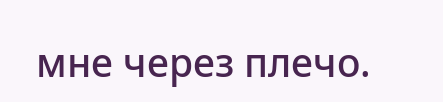мне через плечо.